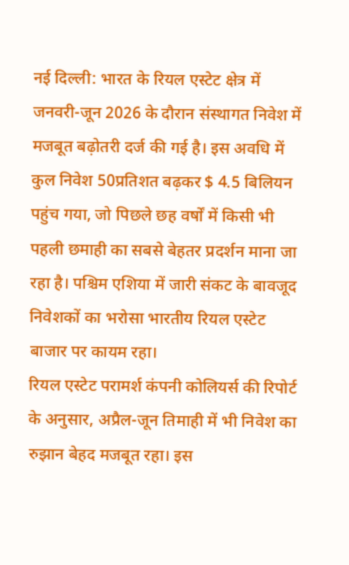नई दिल्ली: भारत के रियल एस्टेट क्षेत्र में जनवरी-जून 2026 के दौरान संस्थागत निवेश में मजबूत बढ़ोतरी दर्ज की गई है। इस अवधि में कुल निवेश 50प्रतिशत बढ़कर $ 4.5 बिलियन पहुंच गया, जो पिछले छह वर्षों में किसी भी पहली छमाही का सबसे बेहतर प्रदर्शन माना जा रहा है। पश्चिम एशिया में जारी संकट के बावजूद निवेशकों का भरोसा भारतीय रियल एस्टेट बाजार पर कायम रहा।
रियल एस्टेट परामर्श कंपनी कोलियर्स की रिपोर्ट के अनुसार, अप्रैल-जून तिमाही में भी निवेश का रुझान बेहद मजबूत रहा। इस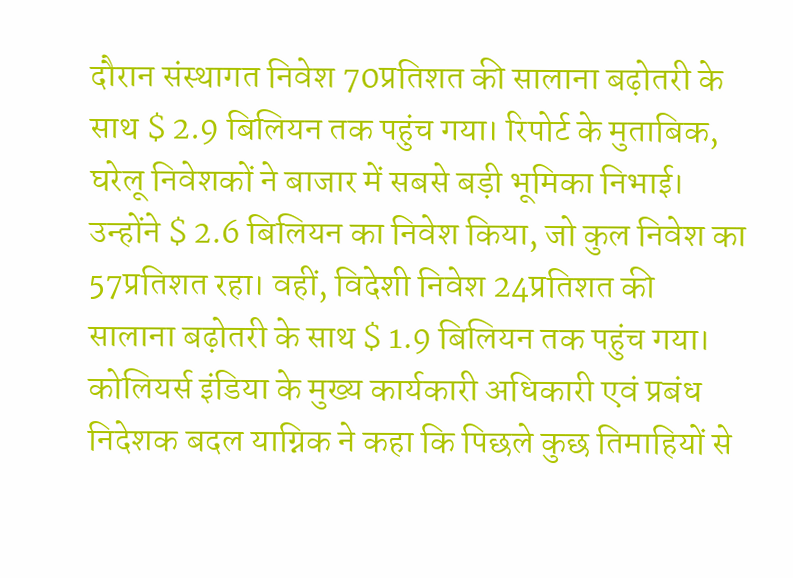दौरान संस्थागत निवेश 70प्रतिशत की सालाना बढ़ोतरी के साथ $ 2.9 बिलियन तक पहुंच गया। रिपोर्ट के मुताबिक, घरेलू निवेशकों ने बाजार में सबसे बड़ी भूमिका निभाई। उन्होंने $ 2.6 बिलियन का निवेश किया, जो कुल निवेश का 57प्रतिशत रहा। वहीं, विदेशी निवेश 24प्रतिशत की सालाना बढ़ोतरी के साथ $ 1.9 बिलियन तक पहुंच गया।
कोलियर्स इंडिया के मुख्य कार्यकारी अधिकारी एवं प्रबंध निदेशक बदल याग्निक ने कहा कि पिछले कुछ तिमाहियों से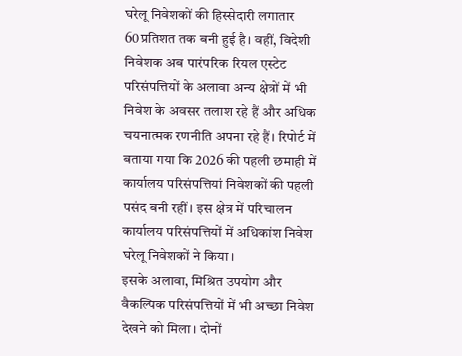घरेलू निवेशकों की हिस्सेदारी लगातार 60प्रतिशत तक बनी हुई है। वहीं, विदेशी निवेशक अब पारंपरिक रियल एस्टेट परिसंपत्तियों के अलावा अन्य क्षेत्रों में भी निवेश के अवसर तलाश रहे हैं और अधिक चयनात्मक रणनीति अपना रहे हैं। रिपोर्ट में बताया गया कि 2026 की पहली छमाही में कार्यालय परिसंपत्तियां निवेशकों की पहली पसंद बनी रहीं। इस क्षेत्र में परिचालन कार्यालय परिसंपत्तियों में अधिकांश निवेश घरेलू निवेशकों ने किया।
इसके अलावा, मिश्रित उपयोग और वैकल्पिक परिसंपत्तियों में भी अच्छा निवेश देखने को मिला। दोनों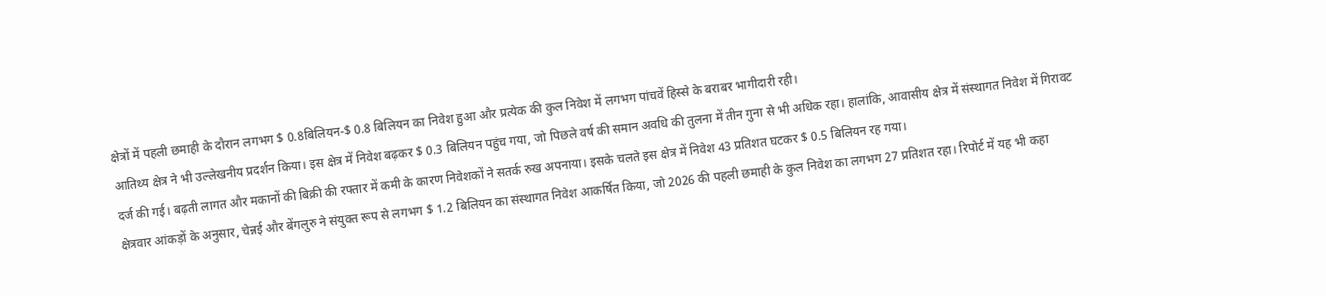क्षेत्रों में पहली छमाही के दौरान लगभग $ 0.8बिलियन-$ 0.8 बिलियन का निवेश हुआ और प्रत्येक की कुल निवेश में लगभग पांचवें हिस्से के बराबर भागीदारी रही।
आतिथ्य क्षेत्र ने भी उल्लेखनीय प्रदर्शन किया। इस क्षेत्र में निवेश बढ़कर $ 0.3 बिलियन पहुंच गया, जो पिछले वर्ष की समान अवधि की तुलना में तीन गुना से भी अधिक रहा। हालांकि, आवासीय क्षेत्र में संस्थागत निवेश में गिरावट दर्ज की गई। बढ़ती लागत और मकानों की बिक्री की रफ्तार में कमी के कारण निवेशकों ने सतर्क रुख अपनाया। इसके चलते इस क्षेत्र में निवेश 43 प्रतिशत घटकर $ 0.5 बिलियन रह गया।
क्षेत्रवार आंकड़ों के अनुसार, चेन्नई और बेंगलुरु ने संयुक्त रूप से लगभग $ 1.2 बिलियन का संस्थागत निवेश आकर्षित किया, जो 2026 की पहली छमाही के कुल निवेश का लगभग 27 प्रतिशत रहा। रिपोर्ट में यह भी कहा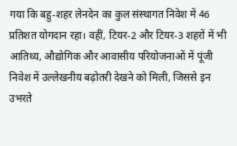गया कि बहु-शहर लेनदेन का कुल संस्थागत निवेश में 46 प्रतिशत योगदान रहा। वहीं, टियर-2 और टियर-3 शहरों में भी आतिथ्य, औद्योगिक और आवासीय परियोजनाओं में पूंजी निवेश में उल्लेखनीय बढ़ोतरी देखने को मिली, जिससे इन उभरते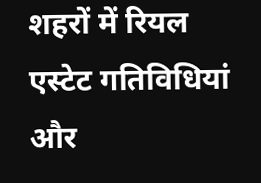शहरों में रियल एस्टेट गतिविधियां और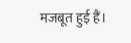मजबूत हुई हैं।